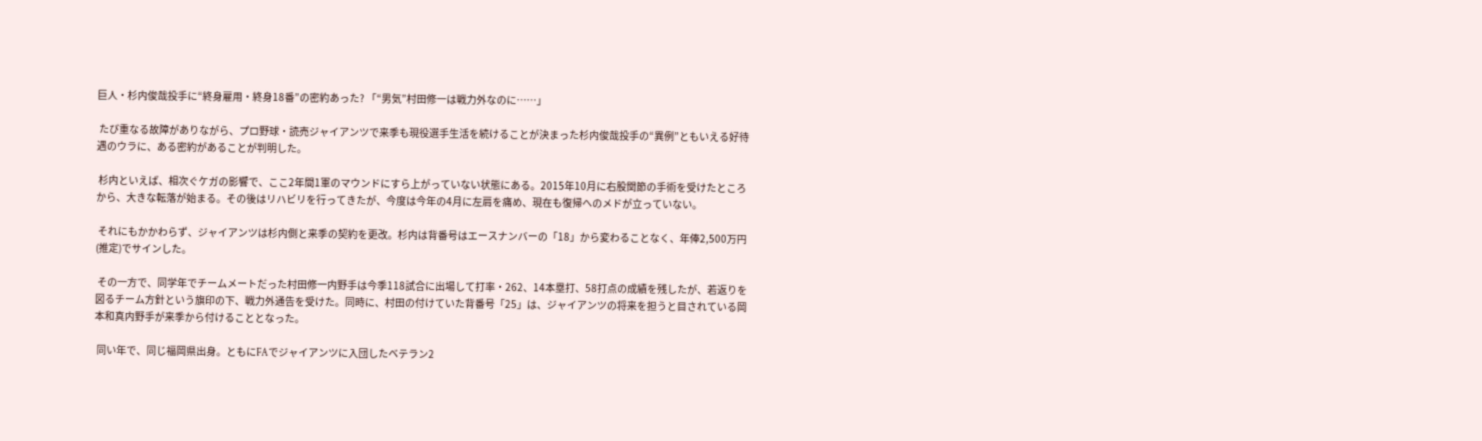巨人・杉内俊哉投手に“終身雇用・終身18番”の密約あった? 「“男気”村田修一は戦力外なのに……」

 たび重なる故障がありながら、プロ野球・読売ジャイアンツで来季も現役選手生活を続けることが決まった杉内俊哉投手の“異例”ともいえる好待遇のウラに、ある密約があることが判明した。

 杉内といえば、相次ぐケガの影響で、ここ2年間1軍のマウンドにすら上がっていない状態にある。2015年10月に右股関節の手術を受けたところから、大きな転落が始まる。その後はリハビリを行ってきたが、今度は今年の4月に左肩を痛め、現在も復帰へのメドが立っていない。

 それにもかかわらず、ジャイアンツは杉内側と来季の契約を更改。杉内は背番号はエースナンバーの「18」から変わることなく、年俸2,500万円(推定)でサインした。

 その一方で、同学年でチームメートだった村田修一内野手は今季118試合に出場して打率・262、14本塁打、58打点の成績を残したが、若返りを図るチーム方針という旗印の下、戦力外通告を受けた。同時に、村田の付けていた背番号「25」は、ジャイアンツの将来を担うと目されている岡本和真内野手が来季から付けることとなった。

 同い年で、同じ福岡県出身。ともにFAでジャイアンツに入団したベテラン2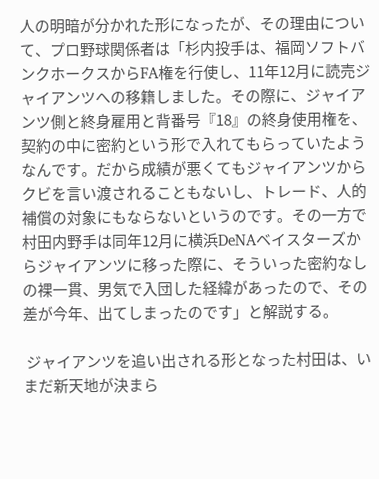人の明暗が分かれた形になったが、その理由について、プロ野球関係者は「杉内投手は、福岡ソフトバンクホークスからFA権を行使し、11年12月に読売ジャイアンツへの移籍しました。その際に、ジャイアンツ側と終身雇用と背番号『18』の終身使用権を、契約の中に密約という形で入れてもらっていたようなんです。だから成績が悪くてもジャイアンツからクビを言い渡されることもないし、トレード、人的補償の対象にもならないというのです。その一方で村田内野手は同年12月に横浜DeNAベイスターズからジャイアンツに移った際に、そういった密約なしの裸一貫、男気で入団した経緯があったので、その差が今年、出てしまったのです」と解説する。

 ジャイアンツを追い出される形となった村田は、いまだ新天地が決まら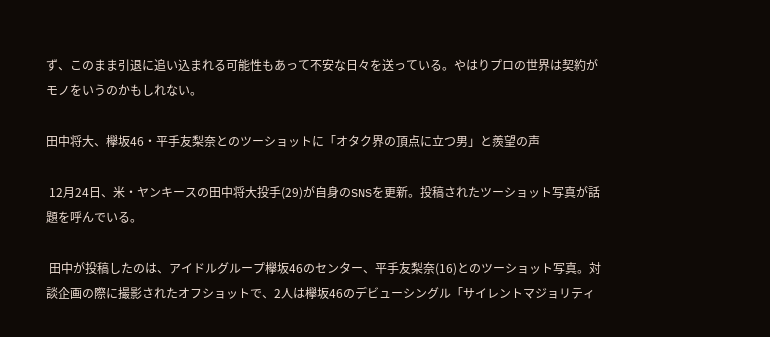ず、このまま引退に追い込まれる可能性もあって不安な日々を送っている。やはりプロの世界は契約がモノをいうのかもしれない。

田中将大、欅坂46・平手友梨奈とのツーショットに「オタク界の頂点に立つ男」と羨望の声

 12月24日、米・ヤンキースの田中将大投手(29)が自身のSNSを更新。投稿されたツーショット写真が話題を呼んでいる。

 田中が投稿したのは、アイドルグループ欅坂46のセンター、平手友梨奈(16)とのツーショット写真。対談企画の際に撮影されたオフショットで、2人は欅坂46のデビューシングル「サイレントマジョリティ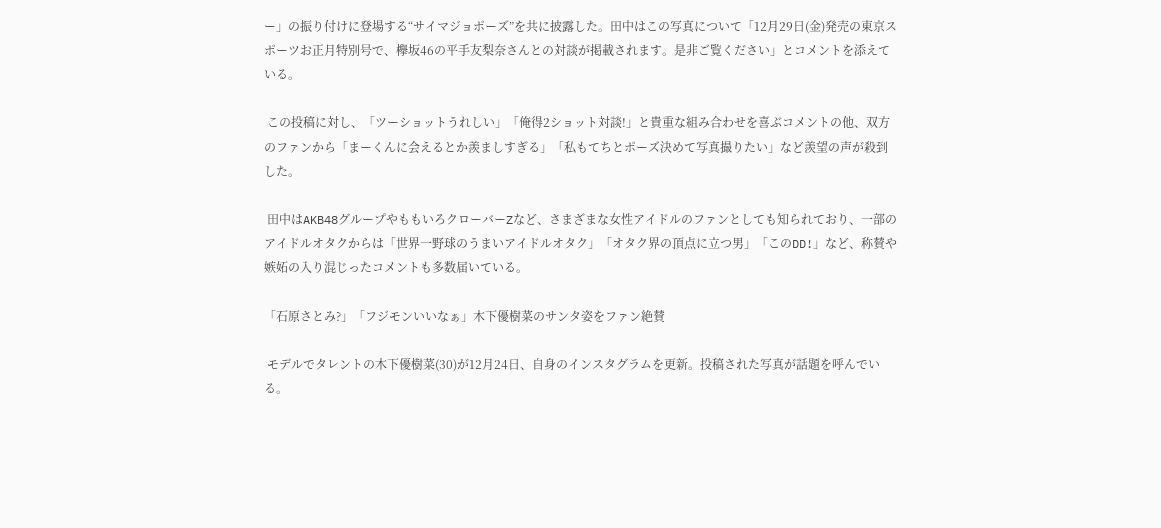ー」の振り付けに登場する“サイマジョポーズ”を共に披露した。田中はこの写真について「12月29日(金)発売の東京スポーツお正月特別号で、欅坂46の平手友梨奈さんとの対談が掲載されます。是非ご覧ください」とコメントを添えている。

 この投稿に対し、「ツーショットうれしい」「俺得2ショット対談!」と貴重な組み合わせを喜ぶコメントの他、双方のファンから「まーくんに会えるとか羨ましすぎる」「私もてちとポーズ決めて写真撮りたい」など羨望の声が殺到した。

 田中はAKB48グループやももいろクローバーZなど、さまざまな女性アイドルのファンとしても知られており、一部のアイドルオタクからは「世界一野球のうまいアイドルオタク」「オタク界の頂点に立つ男」「このDD!」など、称賛や嫉妬の入り混じったコメントも多数届いている。

「石原さとみ?」「フジモンいいなぁ」木下優樹菜のサンタ姿をファン絶賛

 モデルでタレントの木下優樹菜(30)が12月24日、自身のインスタグラムを更新。投稿された写真が話題を呼んでいる。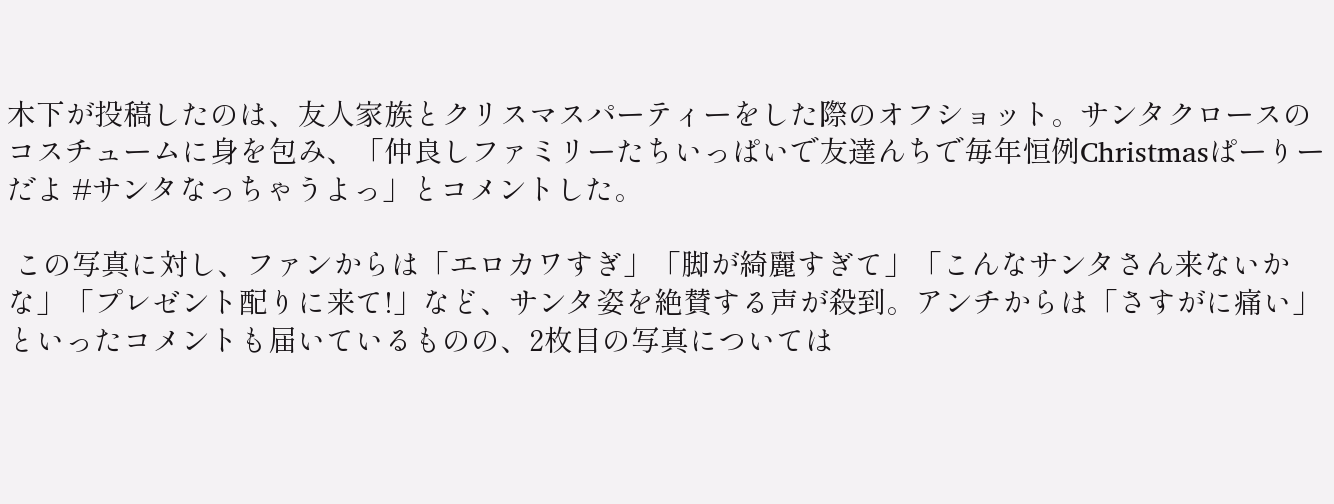木下が投稿したのは、友人家族とクリスマスパーティーをした際のオフショット。サンタクロースのコスチュームに身を包み、「仲良しファミリーたちいっぱいで友達んちで毎年恒例Christmasぱーりーだよ #サンタなっちゃうよっ」とコメントした。

 この写真に対し、ファンからは「エロカワすぎ」「脚が綺麗すぎて」「こんなサンタさん来ないかな」「プレゼント配りに来て!」など、サンタ姿を絶賛する声が殺到。アンチからは「さすがに痛い」といったコメントも届いているものの、2枚目の写真については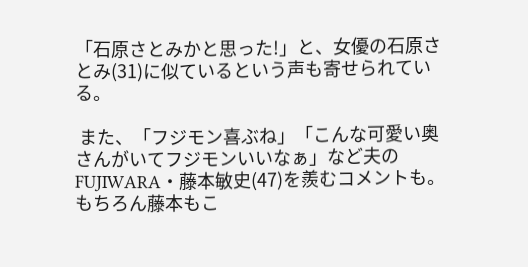「石原さとみかと思った!」と、女優の石原さとみ(31)に似ているという声も寄せられている。

 また、「フジモン喜ぶね」「こんな可愛い奥さんがいてフジモンいいなぁ」など夫のFUJIWARA・藤本敏史(47)を羨むコメントも。もちろん藤本もこ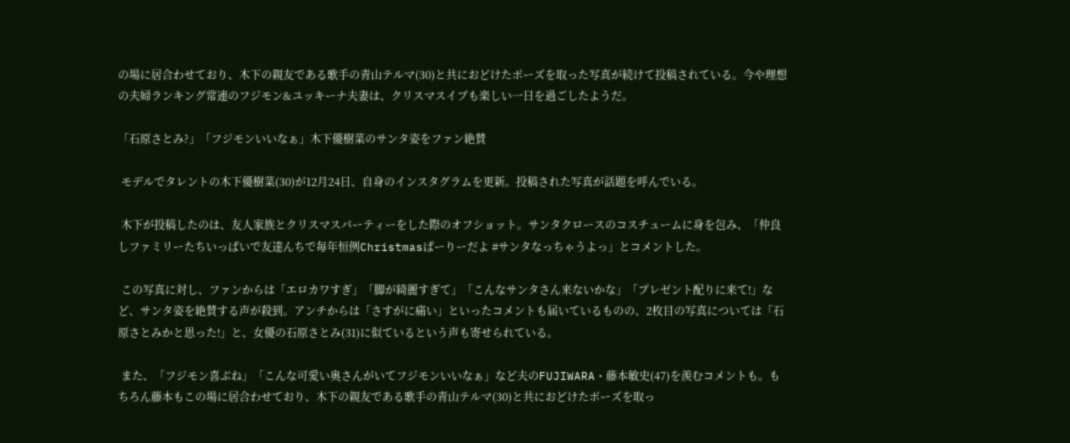の場に居合わせており、木下の親友である歌手の青山テルマ(30)と共におどけたポーズを取った写真が続けて投稿されている。今や理想の夫婦ランキング常連のフジモン&ユッキーナ夫妻は、クリスマスイブも楽しい一日を過ごしたようだ。

「石原さとみ?」「フジモンいいなぁ」木下優樹菜のサンタ姿をファン絶賛

 モデルでタレントの木下優樹菜(30)が12月24日、自身のインスタグラムを更新。投稿された写真が話題を呼んでいる。

 木下が投稿したのは、友人家族とクリスマスパーティーをした際のオフショット。サンタクロースのコスチュームに身を包み、「仲良しファミリーたちいっぱいで友達んちで毎年恒例Christmasぱーりーだよ #サンタなっちゃうよっ」とコメントした。

 この写真に対し、ファンからは「エロカワすぎ」「脚が綺麗すぎて」「こんなサンタさん来ないかな」「プレゼント配りに来て!」など、サンタ姿を絶賛する声が殺到。アンチからは「さすがに痛い」といったコメントも届いているものの、2枚目の写真については「石原さとみかと思った!」と、女優の石原さとみ(31)に似ているという声も寄せられている。

 また、「フジモン喜ぶね」「こんな可愛い奥さんがいてフジモンいいなぁ」など夫のFUJIWARA・藤本敏史(47)を羨むコメントも。もちろん藤本もこの場に居合わせており、木下の親友である歌手の青山テルマ(30)と共におどけたポーズを取っ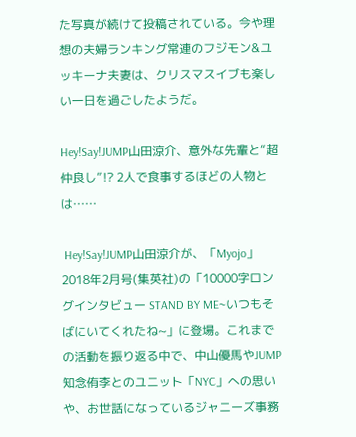た写真が続けて投稿されている。今や理想の夫婦ランキング常連のフジモン&ユッキーナ夫妻は、クリスマスイブも楽しい一日を過ごしたようだ。

Hey!Say!JUMP山田涼介、意外な先輩と“超仲良し”!? 2人で食事するほどの人物とは……

 Hey!Say!JUMP山田涼介が、「Myojo」2018年2月号(集英社)の「10000字ロングインタビュー STAND BY ME~いつもそばにいてくれたね~」に登場。これまでの活動を振り返る中で、中山優馬やJUMP知念侑李とのユニット「NYC」への思いや、お世話になっているジャニーズ事務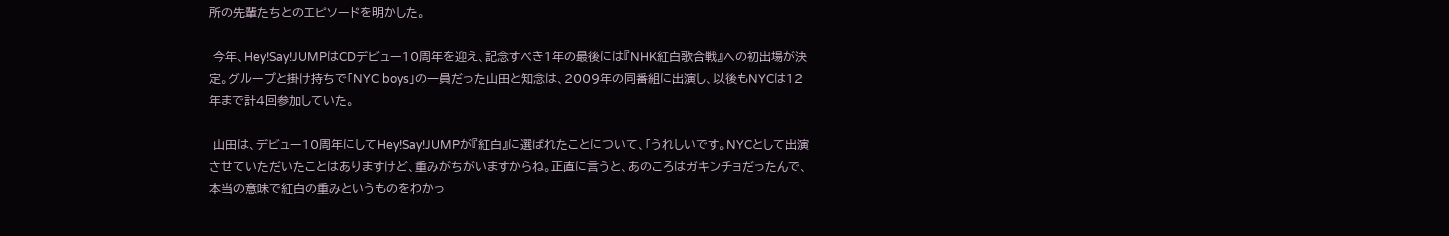所の先輩たちとのエピソードを明かした。

 今年、Hey!Say!JUMPはCDデビュー10周年を迎え、記念すべき1年の最後には『NHK紅白歌合戦』への初出場が決定。グループと掛け持ちで「NYC boys」の一員だった山田と知念は、2009年の同番組に出演し、以後もNYCは12年まで計4回参加していた。

 山田は、デビュー10周年にしてHey!Say!JUMPが『紅白』に選ばれたことについて、「うれしいです。NYCとして出演させていただいたことはありますけど、重みがちがいますからね。正直に言うと、あのころはガキンチョだったんで、本当の意味で紅白の重みというものをわかっ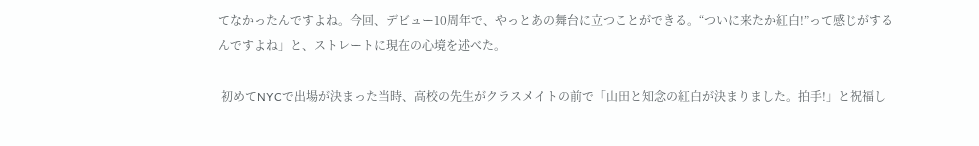てなかったんですよね。今回、デビュー10周年で、やっとあの舞台に立つことができる。“ついに来たか紅白!”って感じがするんですよね」と、ストレートに現在の心境を述べた。

 初めてNYCで出場が決まった当時、高校の先生がクラスメイトの前で「山田と知念の紅白が決まりました。拍手!」と祝福し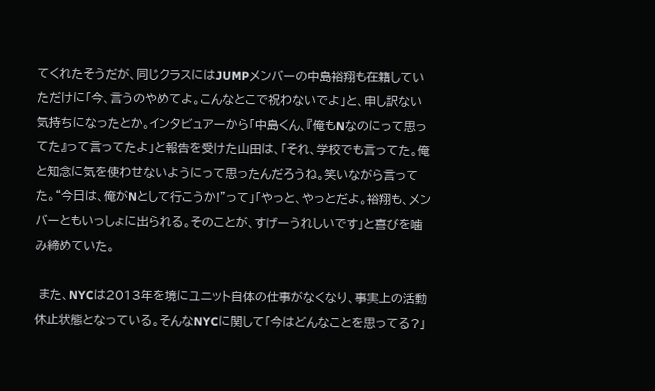てくれたそうだが、同じクラスにはJUMPメンバーの中島裕翔も在籍していただけに「今、言うのやめてよ。こんなとこで祝わないでよ」と、申し訳ない気持ちになったとか。インタビュアーから「中島くん、『俺もNなのにって思ってた』って言ってたよ」と報告を受けた山田は、「それ、学校でも言ってた。俺と知念に気を使わせないようにって思ったんだろうね。笑いながら言ってた。“今日は、俺がNとして行こうか!”って」「やっと、やっとだよ。裕翔も、メンバーともいっしょに出られる。そのことが、すげーうれしいです」と喜びを噛み締めていた。

 また、NYCは2013年を境にユニット自体の仕事がなくなり、事実上の活動休止状態となっている。そんなNYCに関して「今はどんなことを思ってる?」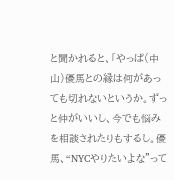と聞かれると、「やっぱ(中山)優馬との縁は何があっても切れないというか。ずっと仲がいいし、今でも悩みを相談されたりもするし。優馬、“NYCやりたいよな”って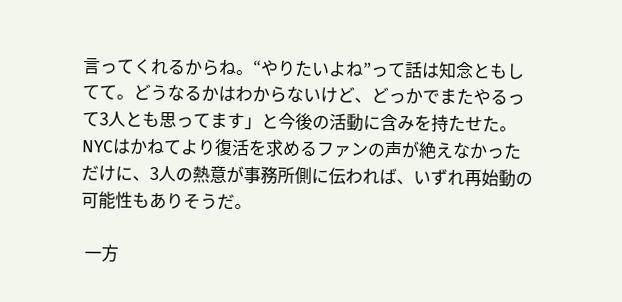言ってくれるからね。“やりたいよね”って話は知念ともしてて。どうなるかはわからないけど、どっかでまたやるって3人とも思ってます」と今後の活動に含みを持たせた。NYCはかねてより復活を求めるファンの声が絶えなかっただけに、3人の熱意が事務所側に伝われば、いずれ再始動の可能性もありそうだ。

 一方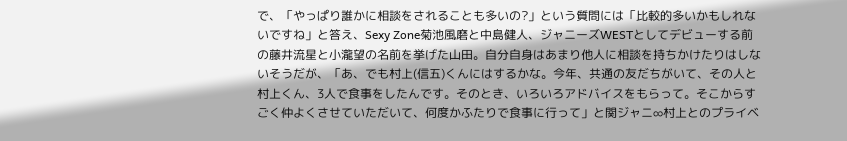で、「やっぱり誰かに相談をされることも多いの?」という質問には「比較的多いかもしれないですね」と答え、Sexy Zone菊池風磨と中島健人、ジャニーズWESTとしてデビューする前の藤井流星と小瀧望の名前を挙げた山田。自分自身はあまり他人に相談を持ちかけたりはしないそうだが、「あ、でも村上(信五)くんにはするかな。今年、共通の友だちがいて、その人と村上くん、3人で食事をしたんです。そのとき、いろいろアドバイスをもらって。そこからすごく仲よくさせていただいて、何度かふたりで食事に行って」と関ジャニ∞村上とのプライベ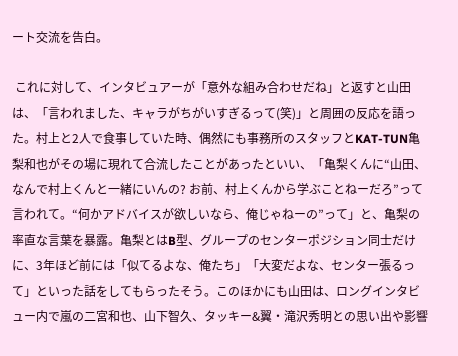ート交流を告白。

 これに対して、インタビュアーが「意外な組み合わせだね」と返すと山田は、「言われました、キャラがちがいすぎるって(笑)」と周囲の反応を語った。村上と2人で食事していた時、偶然にも事務所のスタッフとKAT-TUN亀梨和也がその場に現れて合流したことがあったといい、「亀梨くんに“山田、なんで村上くんと一緒にいんの? お前、村上くんから学ぶことねーだろ”って言われて。“何かアドバイスが欲しいなら、俺じゃねーの”って」と、亀梨の率直な言葉を暴露。亀梨とはB型、グループのセンターポジション同士だけに、3年ほど前には「似てるよな、俺たち」「大変だよな、センター張るって」といった話をしてもらったそう。このほかにも山田は、ロングインタビュー内で嵐の二宮和也、山下智久、タッキー&翼・滝沢秀明との思い出や影響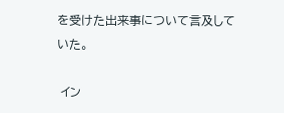を受けた出来事について言及していた。

 イン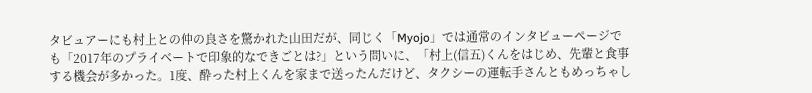タビュアーにも村上との仲の良さを驚かれた山田だが、同じく「Myojo」では通常のインタビューページでも「2017年のプライベートで印象的なできごとは?」という問いに、「村上(信五)くんをはじめ、先輩と食事する機会が多かった。1度、酔った村上くんを家まで送ったんだけど、タクシーの運転手さんともめっちゃし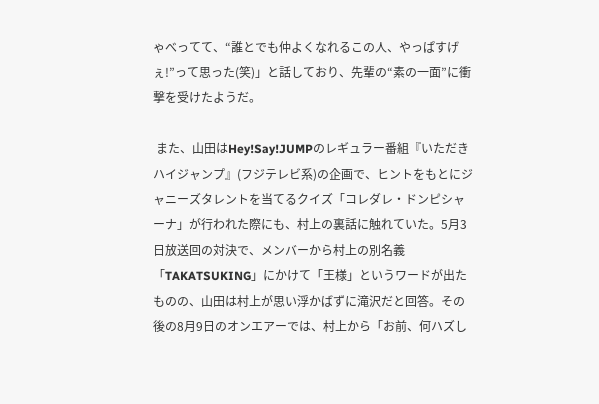ゃべってて、“誰とでも仲よくなれるこの人、やっぱすげぇ!”って思った(笑)」と話しており、先輩の“素の一面”に衝撃を受けたようだ。

 また、山田はHey!Say!JUMPのレギュラー番組『いただきハイジャンプ』(フジテレビ系)の企画で、ヒントをもとにジャニーズタレントを当てるクイズ「コレダレ・ドンピシャーナ」が行われた際にも、村上の裏話に触れていた。5月3日放送回の対決で、メンバーから村上の別名義「TAKATSUKING」にかけて「王様」というワードが出たものの、山田は村上が思い浮かばずに滝沢だと回答。その後の8月9日のオンエアーでは、村上から「お前、何ハズし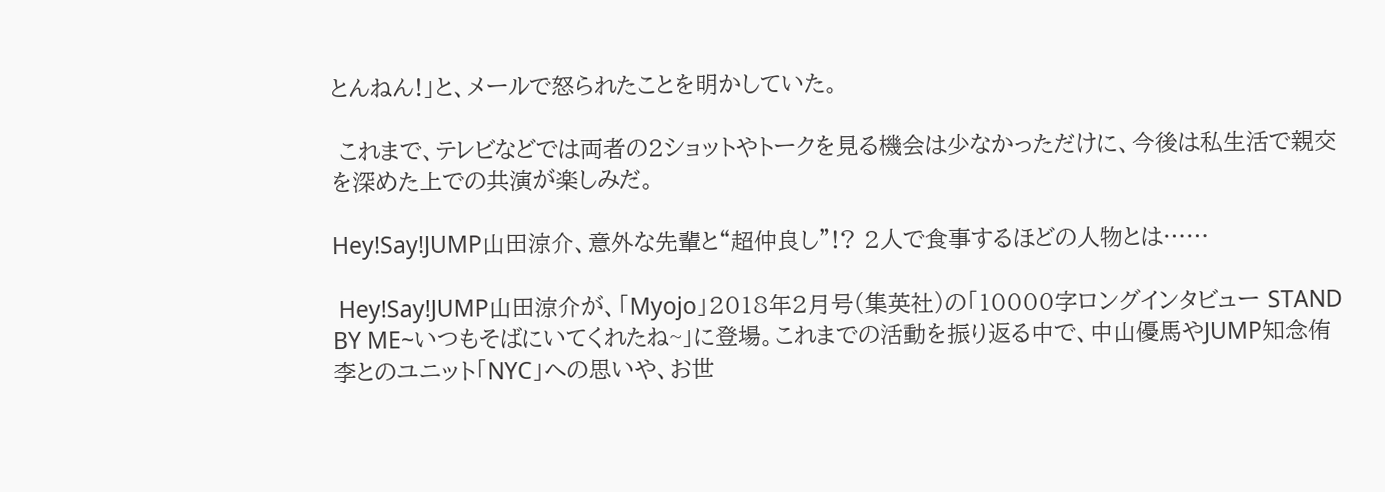とんねん!」と、メールで怒られたことを明かしていた。

 これまで、テレビなどでは両者の2ショットやトークを見る機会は少なかっただけに、今後は私生活で親交を深めた上での共演が楽しみだ。

Hey!Say!JUMP山田涼介、意外な先輩と“超仲良し”!? 2人で食事するほどの人物とは……

 Hey!Say!JUMP山田涼介が、「Myojo」2018年2月号(集英社)の「10000字ロングインタビュー STAND BY ME~いつもそばにいてくれたね~」に登場。これまでの活動を振り返る中で、中山優馬やJUMP知念侑李とのユニット「NYC」への思いや、お世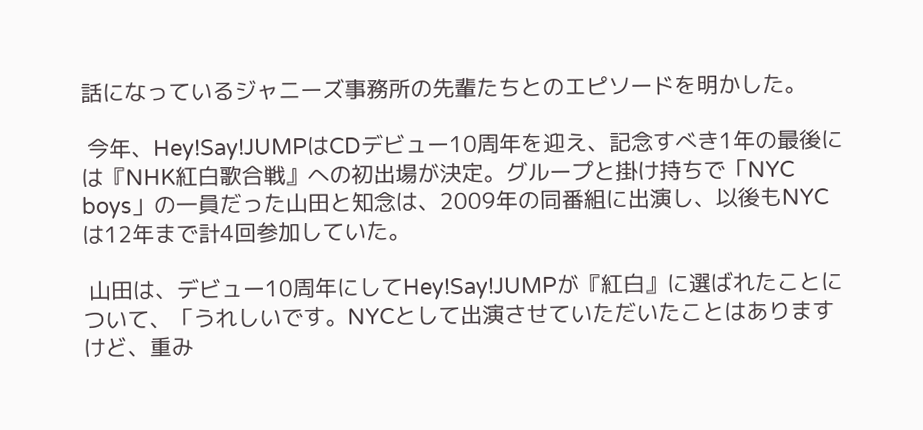話になっているジャニーズ事務所の先輩たちとのエピソードを明かした。

 今年、Hey!Say!JUMPはCDデビュー10周年を迎え、記念すべき1年の最後には『NHK紅白歌合戦』への初出場が決定。グループと掛け持ちで「NYC boys」の一員だった山田と知念は、2009年の同番組に出演し、以後もNYCは12年まで計4回参加していた。

 山田は、デビュー10周年にしてHey!Say!JUMPが『紅白』に選ばれたことについて、「うれしいです。NYCとして出演させていただいたことはありますけど、重み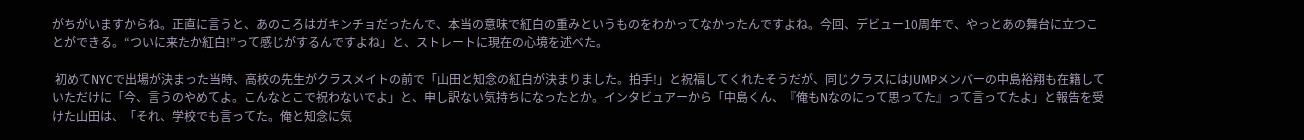がちがいますからね。正直に言うと、あのころはガキンチョだったんで、本当の意味で紅白の重みというものをわかってなかったんですよね。今回、デビュー10周年で、やっとあの舞台に立つことができる。“ついに来たか紅白!”って感じがするんですよね」と、ストレートに現在の心境を述べた。

 初めてNYCで出場が決まった当時、高校の先生がクラスメイトの前で「山田と知念の紅白が決まりました。拍手!」と祝福してくれたそうだが、同じクラスにはJUMPメンバーの中島裕翔も在籍していただけに「今、言うのやめてよ。こんなとこで祝わないでよ」と、申し訳ない気持ちになったとか。インタビュアーから「中島くん、『俺もNなのにって思ってた』って言ってたよ」と報告を受けた山田は、「それ、学校でも言ってた。俺と知念に気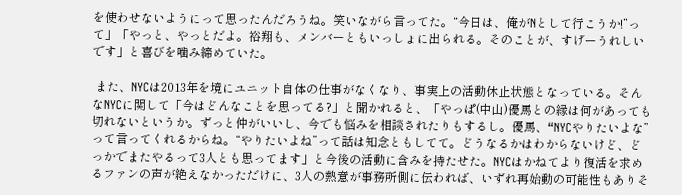を使わせないようにって思ったんだろうね。笑いながら言ってた。“今日は、俺がNとして行こうか!”って」「やっと、やっとだよ。裕翔も、メンバーともいっしょに出られる。そのことが、すげーうれしいです」と喜びを噛み締めていた。

 また、NYCは2013年を境にユニット自体の仕事がなくなり、事実上の活動休止状態となっている。そんなNYCに関して「今はどんなことを思ってる?」と聞かれると、「やっぱ(中山)優馬との縁は何があっても切れないというか。ずっと仲がいいし、今でも悩みを相談されたりもするし。優馬、“NYCやりたいよな”って言ってくれるからね。“やりたいよね”って話は知念ともしてて。どうなるかはわからないけど、どっかでまたやるって3人とも思ってます」と今後の活動に含みを持たせた。NYCはかねてより復活を求めるファンの声が絶えなかっただけに、3人の熱意が事務所側に伝われば、いずれ再始動の可能性もありそ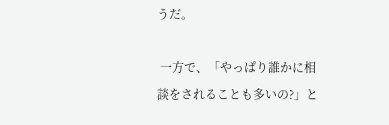うだ。

 一方で、「やっぱり誰かに相談をされることも多いの?」と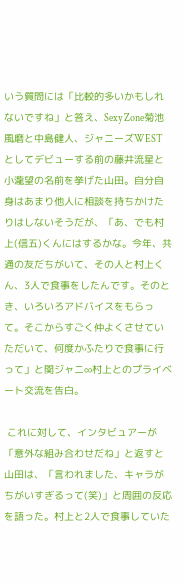いう質問には「比較的多いかもしれないですね」と答え、Sexy Zone菊池風磨と中島健人、ジャニーズWESTとしてデビューする前の藤井流星と小瀧望の名前を挙げた山田。自分自身はあまり他人に相談を持ちかけたりはしないそうだが、「あ、でも村上(信五)くんにはするかな。今年、共通の友だちがいて、その人と村上くん、3人で食事をしたんです。そのとき、いろいろアドバイスをもらって。そこからすごく仲よくさせていただいて、何度かふたりで食事に行って」と関ジャニ∞村上とのプライベート交流を告白。

 これに対して、インタビュアーが「意外な組み合わせだね」と返すと山田は、「言われました、キャラがちがいすぎるって(笑)」と周囲の反応を語った。村上と2人で食事していた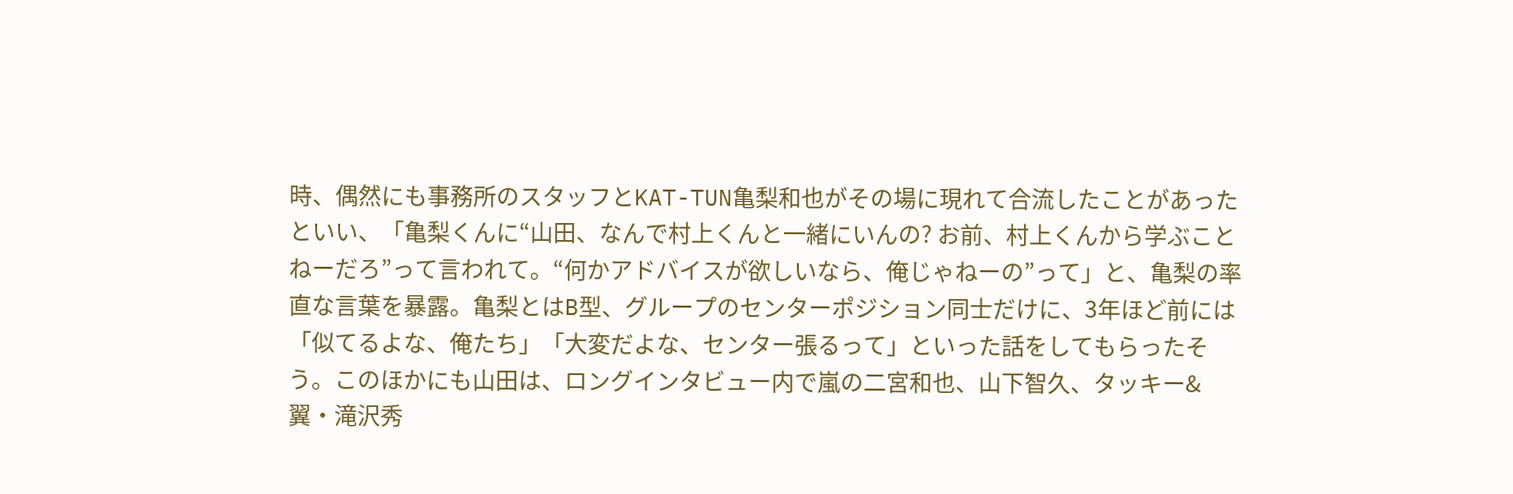時、偶然にも事務所のスタッフとKAT-TUN亀梨和也がその場に現れて合流したことがあったといい、「亀梨くんに“山田、なんで村上くんと一緒にいんの? お前、村上くんから学ぶことねーだろ”って言われて。“何かアドバイスが欲しいなら、俺じゃねーの”って」と、亀梨の率直な言葉を暴露。亀梨とはB型、グループのセンターポジション同士だけに、3年ほど前には「似てるよな、俺たち」「大変だよな、センター張るって」といった話をしてもらったそう。このほかにも山田は、ロングインタビュー内で嵐の二宮和也、山下智久、タッキー&翼・滝沢秀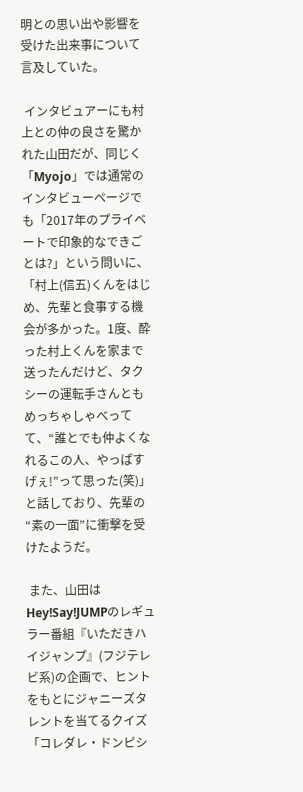明との思い出や影響を受けた出来事について言及していた。

 インタビュアーにも村上との仲の良さを驚かれた山田だが、同じく「Myojo」では通常のインタビューページでも「2017年のプライベートで印象的なできごとは?」という問いに、「村上(信五)くんをはじめ、先輩と食事する機会が多かった。1度、酔った村上くんを家まで送ったんだけど、タクシーの運転手さんともめっちゃしゃべってて、“誰とでも仲よくなれるこの人、やっぱすげぇ!”って思った(笑)」と話しており、先輩の“素の一面”に衝撃を受けたようだ。

 また、山田はHey!Say!JUMPのレギュラー番組『いただきハイジャンプ』(フジテレビ系)の企画で、ヒントをもとにジャニーズタレントを当てるクイズ「コレダレ・ドンピシ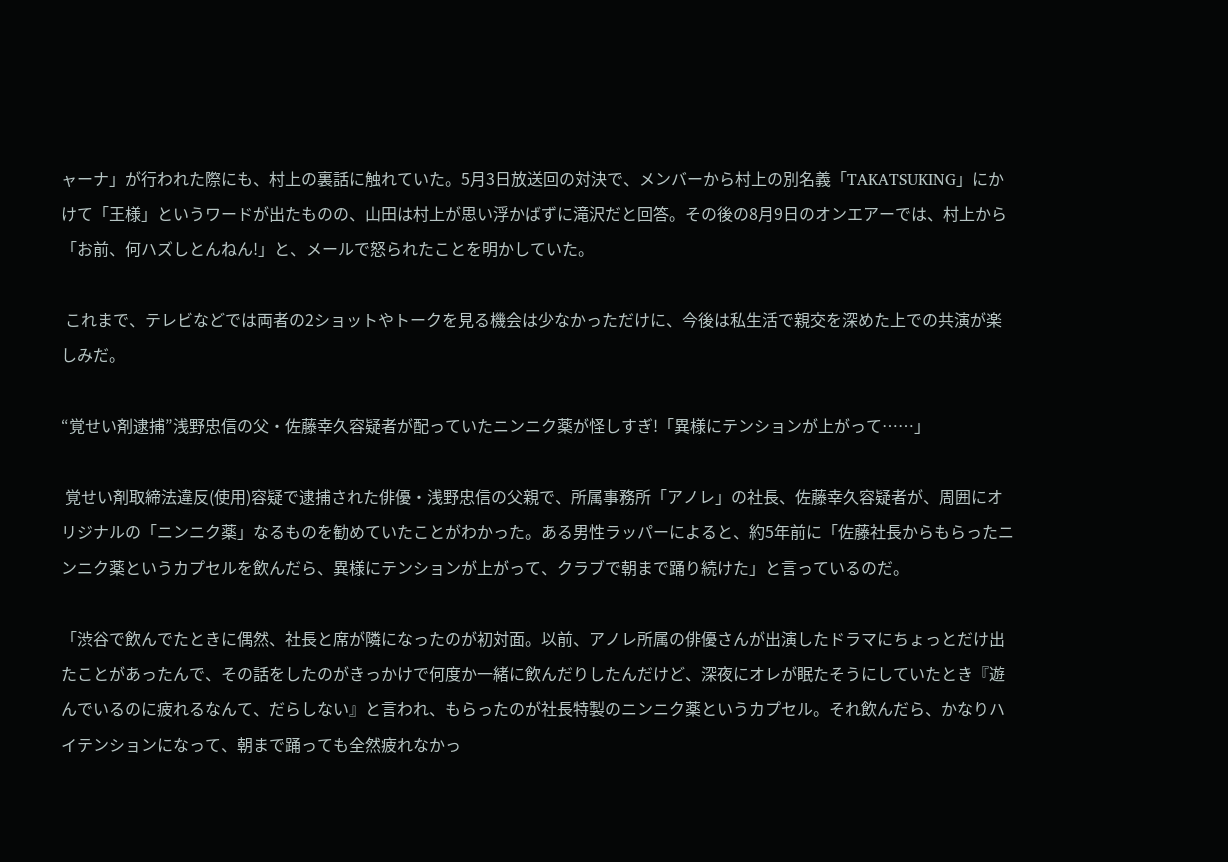ャーナ」が行われた際にも、村上の裏話に触れていた。5月3日放送回の対決で、メンバーから村上の別名義「TAKATSUKING」にかけて「王様」というワードが出たものの、山田は村上が思い浮かばずに滝沢だと回答。その後の8月9日のオンエアーでは、村上から「お前、何ハズしとんねん!」と、メールで怒られたことを明かしていた。

 これまで、テレビなどでは両者の2ショットやトークを見る機会は少なかっただけに、今後は私生活で親交を深めた上での共演が楽しみだ。

“覚せい剤逮捕”浅野忠信の父・佐藤幸久容疑者が配っていたニンニク薬が怪しすぎ!「異様にテンションが上がって……」

 覚せい剤取締法違反(使用)容疑で逮捕された俳優・浅野忠信の父親で、所属事務所「アノレ」の社長、佐藤幸久容疑者が、周囲にオリジナルの「ニンニク薬」なるものを勧めていたことがわかった。ある男性ラッパーによると、約5年前に「佐藤社長からもらったニンニク薬というカプセルを飲んだら、異様にテンションが上がって、クラブで朝まで踊り続けた」と言っているのだ。

「渋谷で飲んでたときに偶然、社長と席が隣になったのが初対面。以前、アノレ所属の俳優さんが出演したドラマにちょっとだけ出たことがあったんで、その話をしたのがきっかけで何度か一緒に飲んだりしたんだけど、深夜にオレが眠たそうにしていたとき『遊んでいるのに疲れるなんて、だらしない』と言われ、もらったのが社長特製のニンニク薬というカプセル。それ飲んだら、かなりハイテンションになって、朝まで踊っても全然疲れなかっ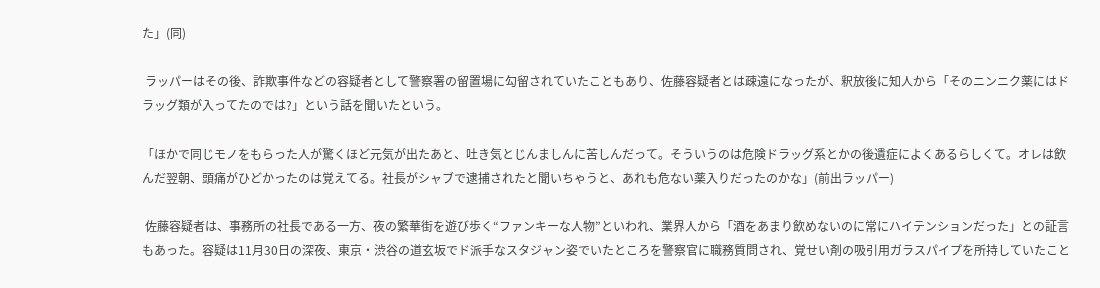た」(同)

 ラッパーはその後、詐欺事件などの容疑者として警察署の留置場に勾留されていたこともあり、佐藤容疑者とは疎遠になったが、釈放後に知人から「そのニンニク薬にはドラッグ類が入ってたのでは?」という話を聞いたという。

「ほかで同じモノをもらった人が驚くほど元気が出たあと、吐き気とじんましんに苦しんだって。そういうのは危険ドラッグ系とかの後遺症によくあるらしくて。オレは飲んだ翌朝、頭痛がひどかったのは覚えてる。社長がシャブで逮捕されたと聞いちゃうと、あれも危ない薬入りだったのかな」(前出ラッパー)

 佐藤容疑者は、事務所の社長である一方、夜の繁華街を遊び歩く“ファンキーな人物”といわれ、業界人から「酒をあまり飲めないのに常にハイテンションだった」との証言もあった。容疑は11月30日の深夜、東京・渋谷の道玄坂でド派手なスタジャン姿でいたところを警察官に職務質問され、覚せい剤の吸引用ガラスパイプを所持していたこと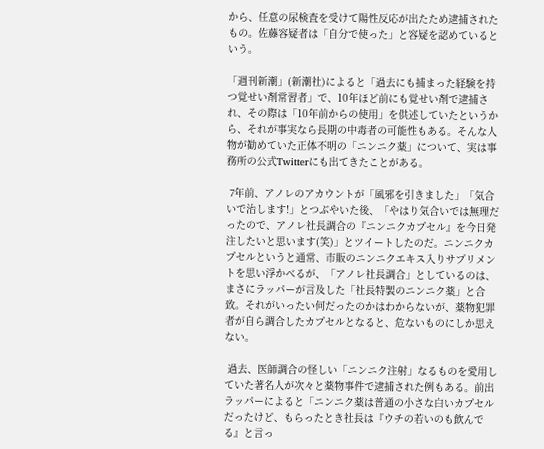から、任意の尿検査を受けて陽性反応が出たため逮捕されたもの。佐藤容疑者は「自分で使った」と容疑を認めているという。

「週刊新潮」(新潮社)によると「過去にも捕まった経験を持つ覚せい剤常習者」で、10年ほど前にも覚せい剤で逮捕され、その際は「10年前からの使用」を供述していたというから、それが事実なら長期の中毒者の可能性もある。そんな人物が勧めていた正体不明の「ニンニク薬」について、実は事務所の公式Twitterにも出てきたことがある。

 7年前、アノレのアカウントが「風邪を引きました」「気合いで治します!」とつぶやいた後、「やはり気合いでは無理だったので、アノレ社長調合の『ニンニクカプセル』を今日発注したいと思います(笑)」とツイートしたのだ。ニンニクカプセルというと通常、市販のニンニクエキス入りサプリメントを思い浮かべるが、「アノレ社長調合」としているのは、まさにラッパーが言及した「社長特製のニンニク薬」と合致。それがいったい何だったのかはわからないが、薬物犯罪者が自ら調合したカプセルとなると、危ないものにしか思えない。

 過去、医師調合の怪しい「ニンニク注射」なるものを愛用していた著名人が次々と薬物事件で逮捕された例もある。前出ラッパーによると「ニンニク薬は普通の小さな白いカプセルだったけど、もらったとき社長は『ウチの若いのも飲んでる』と言っ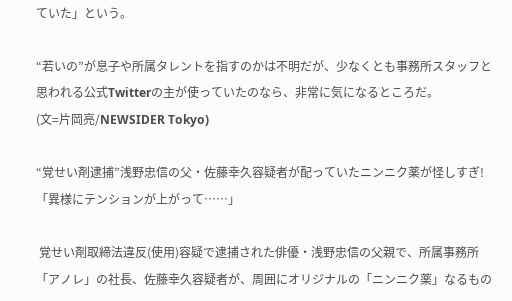ていた」という。

“若いの”が息子や所属タレントを指すのかは不明だが、少なくとも事務所スタッフと思われる公式Twitterの主が使っていたのなら、非常に気になるところだ。
(文=片岡亮/NEWSIDER Tokyo)

“覚せい剤逮捕”浅野忠信の父・佐藤幸久容疑者が配っていたニンニク薬が怪しすぎ!「異様にテンションが上がって……」

 覚せい剤取締法違反(使用)容疑で逮捕された俳優・浅野忠信の父親で、所属事務所「アノレ」の社長、佐藤幸久容疑者が、周囲にオリジナルの「ニンニク薬」なるもの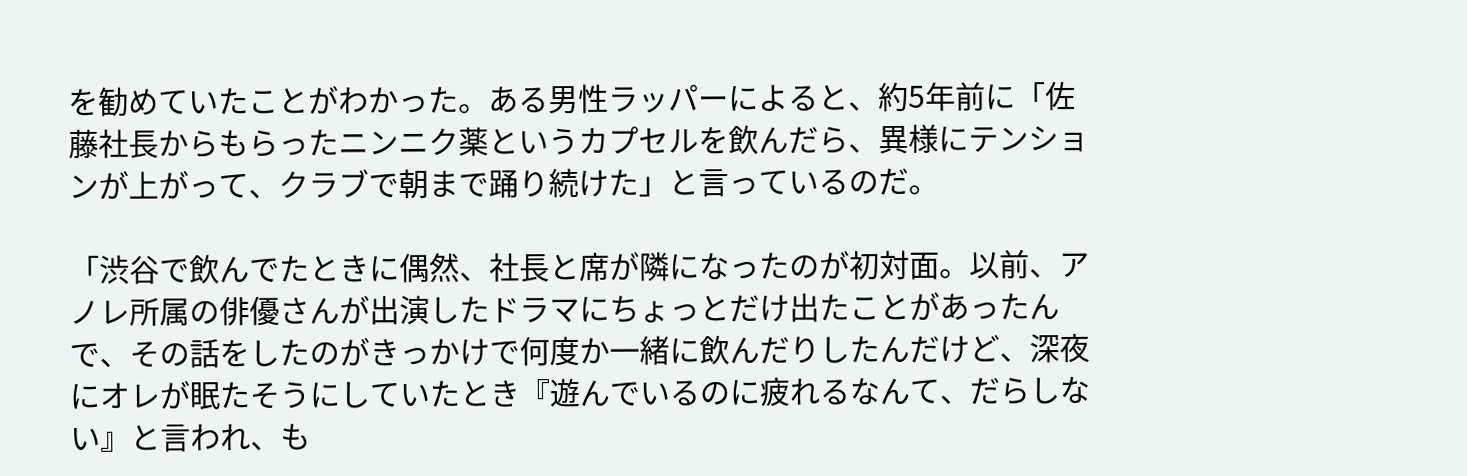を勧めていたことがわかった。ある男性ラッパーによると、約5年前に「佐藤社長からもらったニンニク薬というカプセルを飲んだら、異様にテンションが上がって、クラブで朝まで踊り続けた」と言っているのだ。

「渋谷で飲んでたときに偶然、社長と席が隣になったのが初対面。以前、アノレ所属の俳優さんが出演したドラマにちょっとだけ出たことがあったんで、その話をしたのがきっかけで何度か一緒に飲んだりしたんだけど、深夜にオレが眠たそうにしていたとき『遊んでいるのに疲れるなんて、だらしない』と言われ、も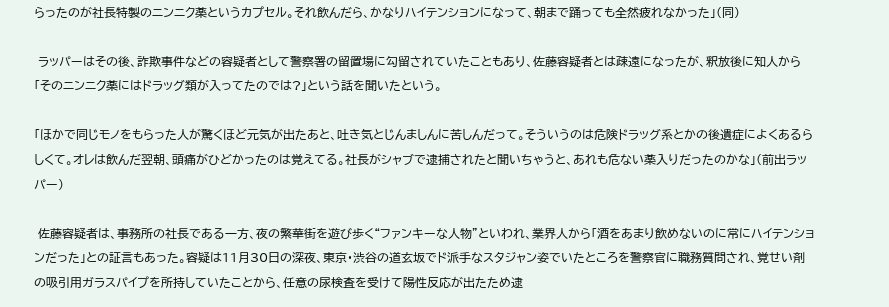らったのが社長特製のニンニク薬というカプセル。それ飲んだら、かなりハイテンションになって、朝まで踊っても全然疲れなかった」(同)

 ラッパーはその後、詐欺事件などの容疑者として警察署の留置場に勾留されていたこともあり、佐藤容疑者とは疎遠になったが、釈放後に知人から「そのニンニク薬にはドラッグ類が入ってたのでは?」という話を聞いたという。

「ほかで同じモノをもらった人が驚くほど元気が出たあと、吐き気とじんましんに苦しんだって。そういうのは危険ドラッグ系とかの後遺症によくあるらしくて。オレは飲んだ翌朝、頭痛がひどかったのは覚えてる。社長がシャブで逮捕されたと聞いちゃうと、あれも危ない薬入りだったのかな」(前出ラッパー)

 佐藤容疑者は、事務所の社長である一方、夜の繁華街を遊び歩く“ファンキーな人物”といわれ、業界人から「酒をあまり飲めないのに常にハイテンションだった」との証言もあった。容疑は11月30日の深夜、東京・渋谷の道玄坂でド派手なスタジャン姿でいたところを警察官に職務質問され、覚せい剤の吸引用ガラスパイプを所持していたことから、任意の尿検査を受けて陽性反応が出たため逮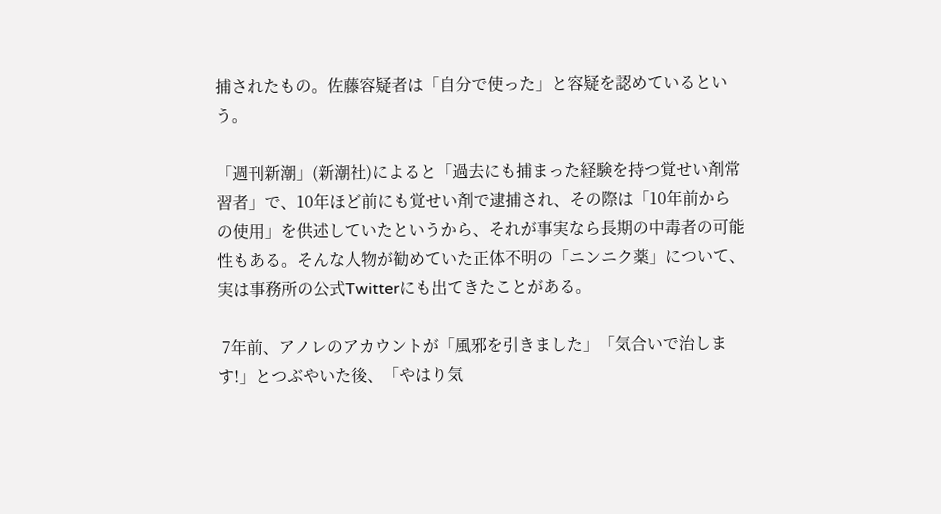捕されたもの。佐藤容疑者は「自分で使った」と容疑を認めているという。

「週刊新潮」(新潮社)によると「過去にも捕まった経験を持つ覚せい剤常習者」で、10年ほど前にも覚せい剤で逮捕され、その際は「10年前からの使用」を供述していたというから、それが事実なら長期の中毒者の可能性もある。そんな人物が勧めていた正体不明の「ニンニク薬」について、実は事務所の公式Twitterにも出てきたことがある。

 7年前、アノレのアカウントが「風邪を引きました」「気合いで治します!」とつぶやいた後、「やはり気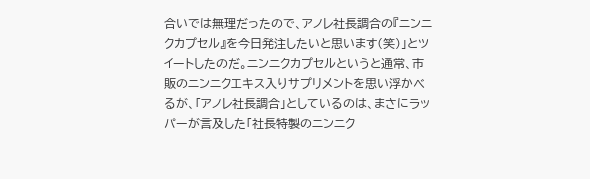合いでは無理だったので、アノレ社長調合の『ニンニクカプセル』を今日発注したいと思います(笑)」とツイートしたのだ。ニンニクカプセルというと通常、市販のニンニクエキス入りサプリメントを思い浮かべるが、「アノレ社長調合」としているのは、まさにラッパーが言及した「社長特製のニンニク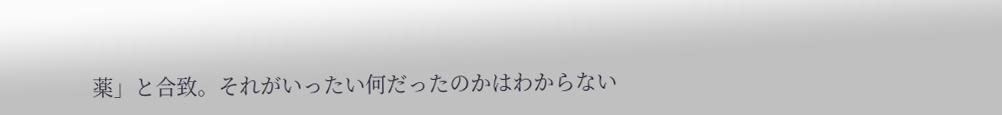薬」と合致。それがいったい何だったのかはわからない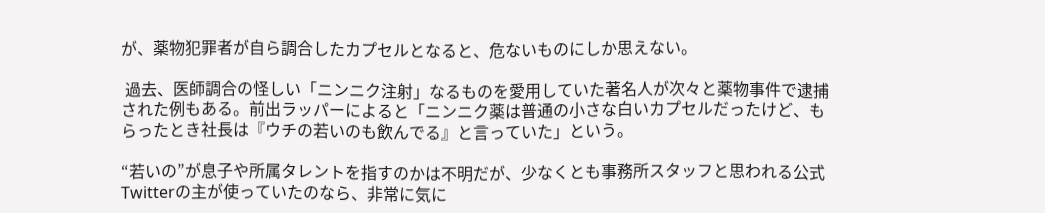が、薬物犯罪者が自ら調合したカプセルとなると、危ないものにしか思えない。

 過去、医師調合の怪しい「ニンニク注射」なるものを愛用していた著名人が次々と薬物事件で逮捕された例もある。前出ラッパーによると「ニンニク薬は普通の小さな白いカプセルだったけど、もらったとき社長は『ウチの若いのも飲んでる』と言っていた」という。

“若いの”が息子や所属タレントを指すのかは不明だが、少なくとも事務所スタッフと思われる公式Twitterの主が使っていたのなら、非常に気に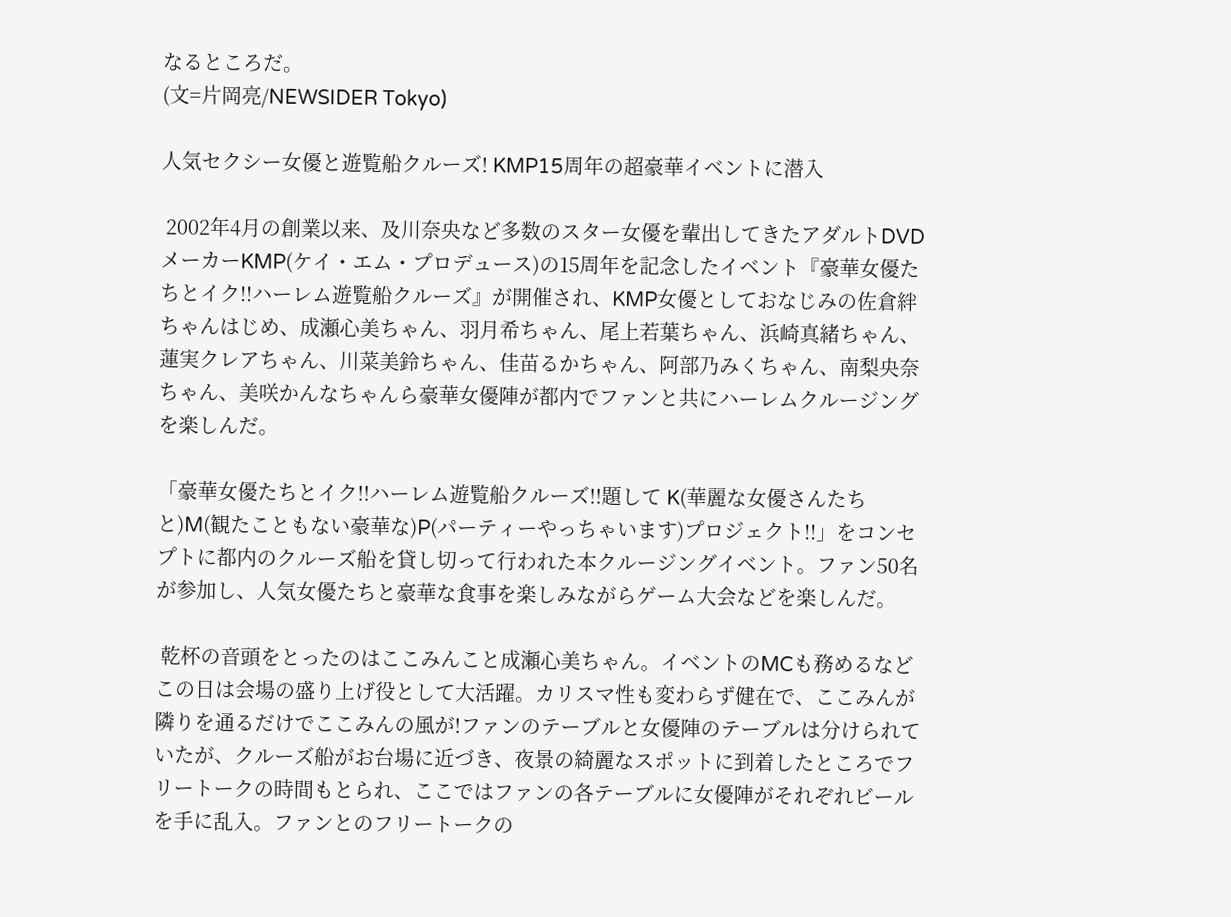なるところだ。
(文=片岡亮/NEWSIDER Tokyo)

人気セクシー女優と遊覧船クルーズ! KMP15周年の超豪華イベントに潜入

 2002年4月の創業以来、及川奈央など多数のスター女優を輩出してきたアダルトDVDメーカーKMP(ケイ・エム・プロデュース)の15周年を記念したイベント『豪華女優たちとイク!!ハーレム遊覧船クルーズ』が開催され、KMP女優としておなじみの佐倉絆ちゃんはじめ、成瀬心美ちゃん、羽月希ちゃん、尾上若葉ちゃん、浜崎真緒ちゃん、蓮実クレアちゃん、川菜美鈴ちゃん、佳苗るかちゃん、阿部乃みくちゃん、南梨央奈ちゃん、美咲かんなちゃんら豪華女優陣が都内でファンと共にハーレムクルージングを楽しんだ。

「豪華女優たちとイク!!ハーレム遊覧船クルーズ!!題して K(華麗な女優さんたちと)M(観たこともない豪華な)P(パーティーやっちゃいます)プロジェクト!!」をコンセプトに都内のクルーズ船を貸し切って行われた本クルージングイベント。ファン50名が参加し、人気女優たちと豪華な食事を楽しみながらゲーム大会などを楽しんだ。

 乾杯の音頭をとったのはここみんこと成瀬心美ちゃん。イベントのMCも務めるなどこの日は会場の盛り上げ役として大活躍。カリスマ性も変わらず健在で、ここみんが隣りを通るだけでここみんの風が!ファンのテーブルと女優陣のテーブルは分けられていたが、クルーズ船がお台場に近づき、夜景の綺麗なスポットに到着したところでフリートークの時間もとられ、ここではファンの各テーブルに女優陣がそれぞれビールを手に乱入。ファンとのフリートークの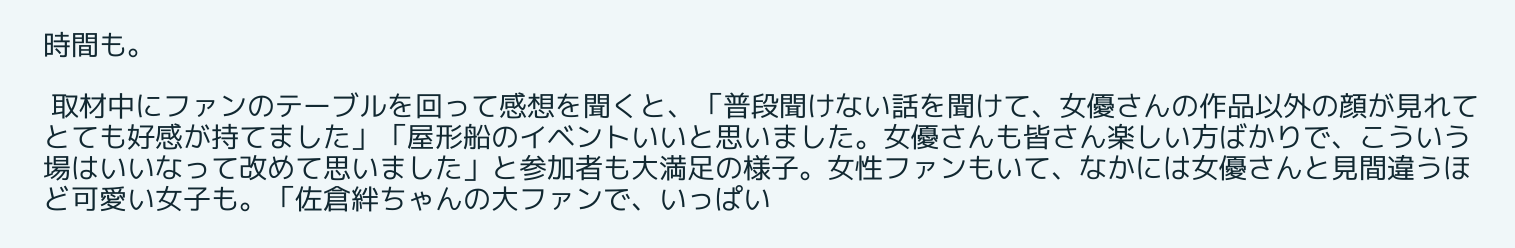時間も。

 取材中にファンのテーブルを回って感想を聞くと、「普段聞けない話を聞けて、女優さんの作品以外の顔が見れてとても好感が持てました」「屋形船のイベントいいと思いました。女優さんも皆さん楽しい方ばかりで、こういう場はいいなって改めて思いました」と参加者も大満足の様子。女性ファンもいて、なかには女優さんと見間違うほど可愛い女子も。「佐倉絆ちゃんの大ファンで、いっぱい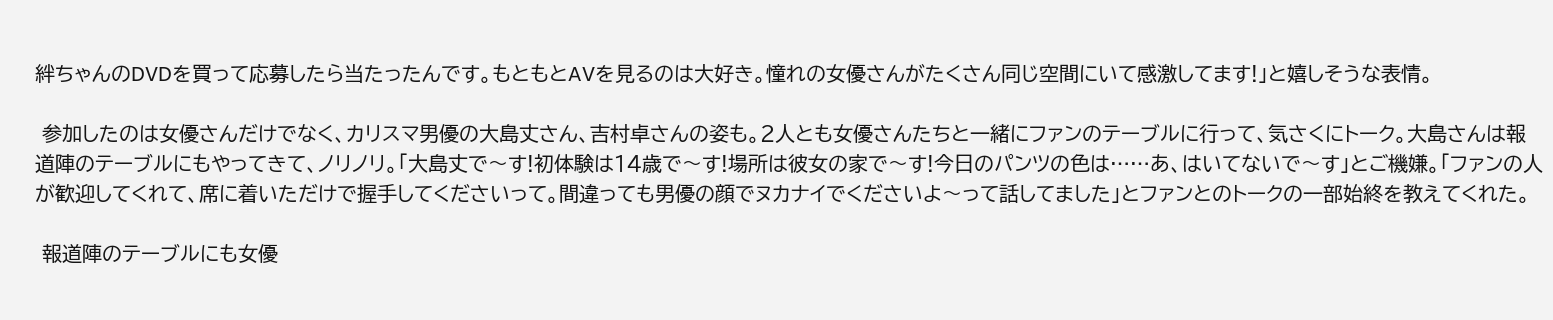絆ちゃんのDVDを買って応募したら当たったんです。もともとAVを見るのは大好き。憧れの女優さんがたくさん同じ空間にいて感激してます!」と嬉しそうな表情。

 参加したのは女優さんだけでなく、カリスマ男優の大島丈さん、吉村卓さんの姿も。2人とも女優さんたちと一緒にファンのテーブルに行って、気さくにトーク。大島さんは報道陣のテーブルにもやってきて、ノリノリ。「大島丈で〜す!初体験は14歳で〜す!場所は彼女の家で〜す!今日のパンツの色は……あ、はいてないで〜す」とご機嫌。「ファンの人が歓迎してくれて、席に着いただけで握手してくださいって。間違っても男優の顔でヌカナイでくださいよ〜って話してました」とファンとのトークの一部始終を教えてくれた。

 報道陣のテーブルにも女優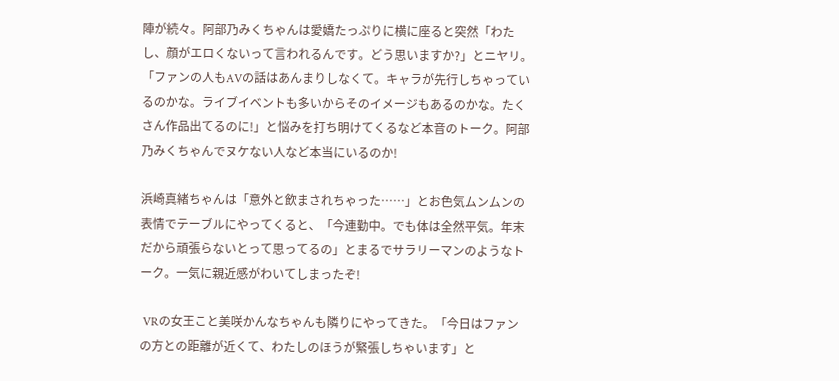陣が続々。阿部乃みくちゃんは愛嬌たっぷりに横に座ると突然「わたし、顔がエロくないって言われるんです。どう思いますか?」とニヤリ。「ファンの人もAVの話はあんまりしなくて。キャラが先行しちゃっているのかな。ライブイベントも多いからそのイメージもあるのかな。たくさん作品出てるのに!」と悩みを打ち明けてくるなど本音のトーク。阿部乃みくちゃんでヌケない人など本当にいるのか!

浜崎真緒ちゃんは「意外と飲まされちゃった……」とお色気ムンムンの表情でテーブルにやってくると、「今連勤中。でも体は全然平気。年末だから頑張らないとって思ってるの」とまるでサラリーマンのようなトーク。一気に親近感がわいてしまったぞ!

 VRの女王こと美咲かんなちゃんも隣りにやってきた。「今日はファンの方との距離が近くて、わたしのほうが緊張しちゃいます」と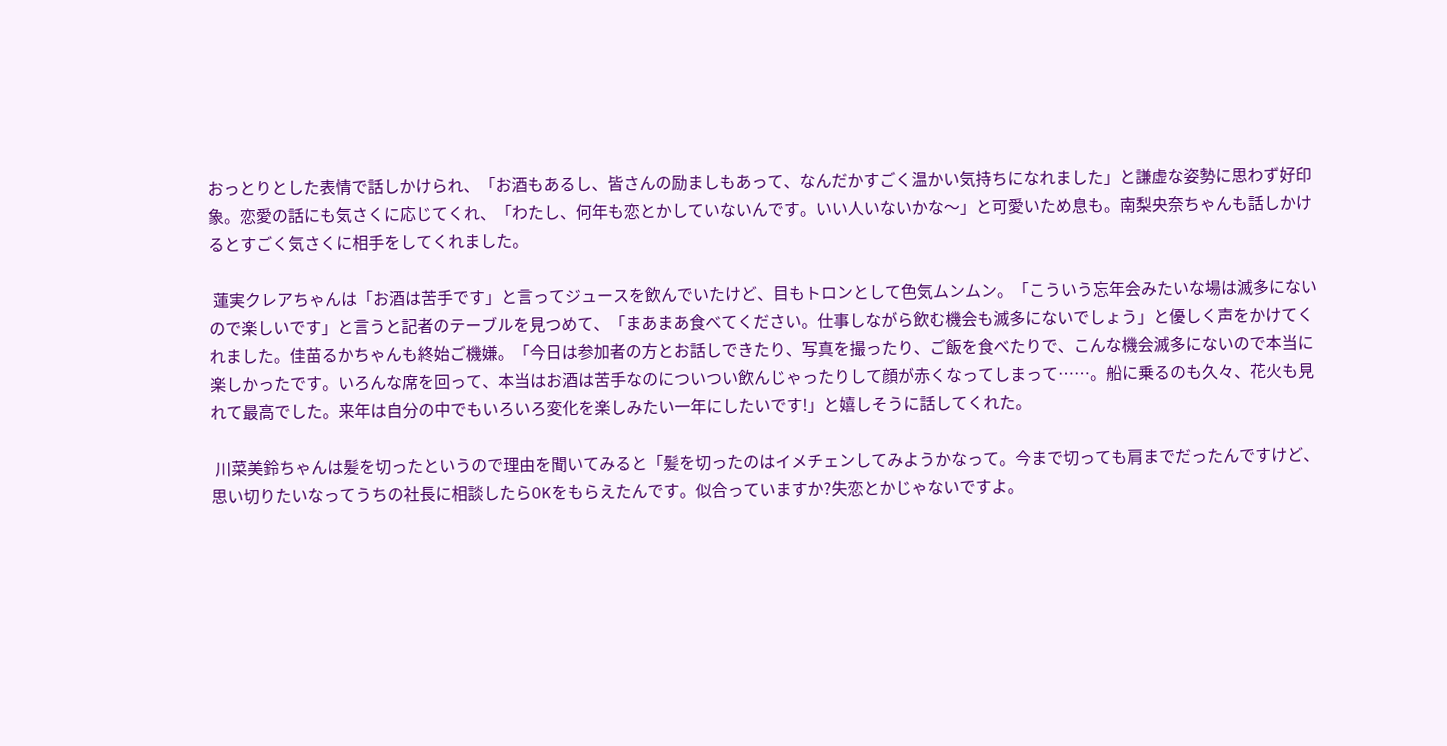おっとりとした表情で話しかけられ、「お酒もあるし、皆さんの励ましもあって、なんだかすごく温かい気持ちになれました」と謙虚な姿勢に思わず好印象。恋愛の話にも気さくに応じてくれ、「わたし、何年も恋とかしていないんです。いい人いないかな〜」と可愛いため息も。南梨央奈ちゃんも話しかけるとすごく気さくに相手をしてくれました。

 蓮実クレアちゃんは「お酒は苦手です」と言ってジュースを飲んでいたけど、目もトロンとして色気ムンムン。「こういう忘年会みたいな場は滅多にないので楽しいです」と言うと記者のテーブルを見つめて、「まあまあ食べてください。仕事しながら飲む機会も滅多にないでしょう」と優しく声をかけてくれました。佳苗るかちゃんも終始ご機嫌。「今日は参加者の方とお話しできたり、写真を撮ったり、ご飯を食べたりで、こんな機会滅多にないので本当に楽しかったです。いろんな席を回って、本当はお酒は苦手なのについつい飲んじゃったりして顔が赤くなってしまって……。船に乗るのも久々、花火も見れて最高でした。来年は自分の中でもいろいろ変化を楽しみたい一年にしたいです!」と嬉しそうに話してくれた。

 川菜美鈴ちゃんは髪を切ったというので理由を聞いてみると「髪を切ったのはイメチェンしてみようかなって。今まで切っても肩までだったんですけど、思い切りたいなってうちの社長に相談したらOKをもらえたんです。似合っていますか?失恋とかじゃないですよ。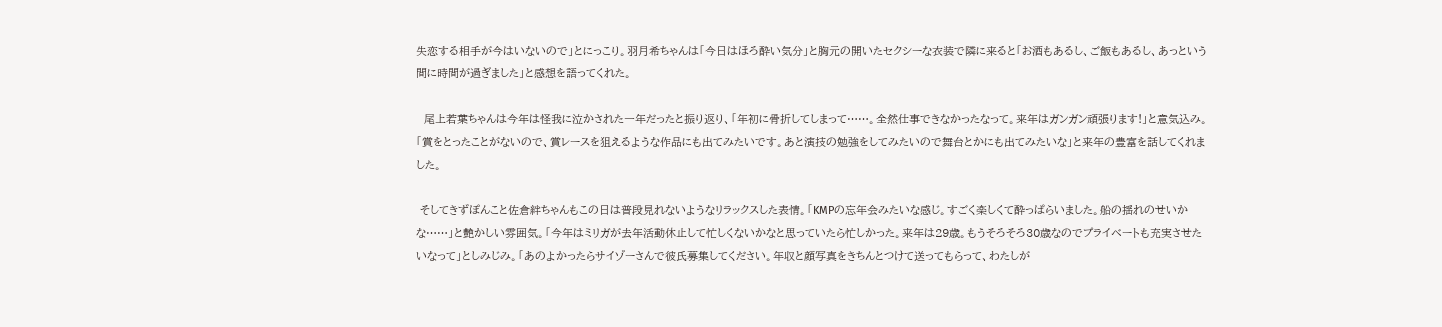失恋する相手が今はいないので」とにっこり。羽月希ちゃんは「今日はほろ酔い気分」と胸元の開いたセクシーな衣装で隣に来ると「お酒もあるし、ご飯もあるし、あっという間に時間が過ぎました」と感想を語ってくれた。

  尾上若葉ちゃんは今年は怪我に泣かされた一年だったと振り返り、「年初に骨折してしまって……。全然仕事できなかったなって。来年はガンガン頑張ります!」と意気込み。「賞をとったことがないので、賞レースを狙えるような作品にも出てみたいです。あと演技の勉強をしてみたいので舞台とかにも出てみたいな」と来年の豊富を話してくれました。

 そしてきずぽんこと佐倉絆ちゃんもこの日は普段見れないようなリラックスした表情。「KMPの忘年会みたいな感じ。すごく楽しくて酔っぱらいました。船の揺れのせいかな……」と艶かしい雰囲気。「今年はミリガが去年活動休止して忙しくないかなと思っていたら忙しかった。来年は29歳。もうそろそろ30歳なのでプライベートも充実させたいなって」としみじみ。「あのよかったらサイゾーさんで彼氏募集してください。年収と顔写真をきちんとつけて送ってもらって、わたしが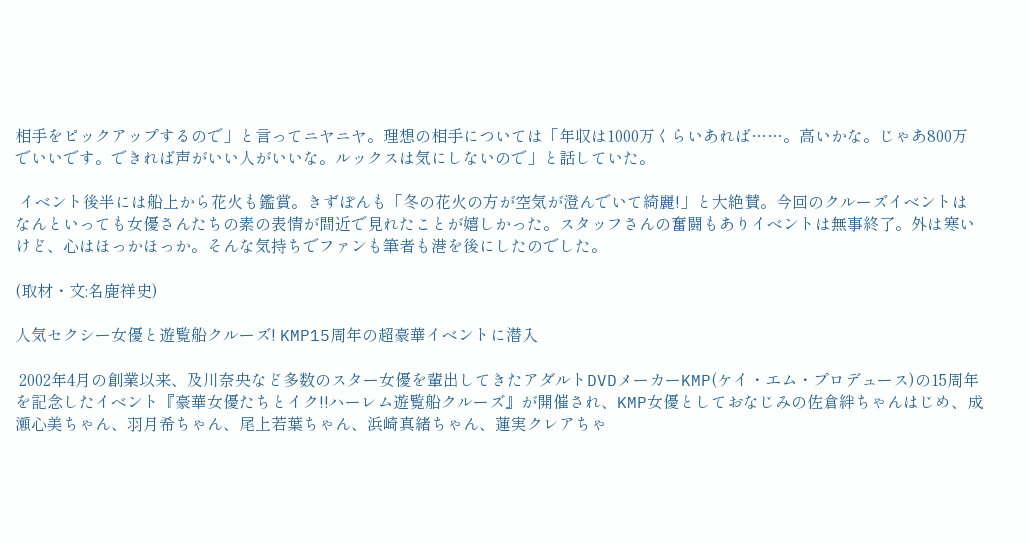相手をピックアップするので」と言ってニヤニヤ。理想の相手については「年収は1000万くらいあれば……。高いかな。じゃあ800万でいいです。できれば声がいい人がいいな。ルックスは気にしないので」と話していた。

 イベント後半には船上から花火も鑑賞。きずぽんも「冬の花火の方が空気が澄んでいて綺麗!」と大絶賛。今回のクルーズイベントはなんといっても女優さんたちの素の表情が間近で見れたことが嬉しかった。スタッフさんの奮闘もありイベントは無事終了。外は寒いけど、心はほっかほっか。そんな気持ちでファンも筆者も港を後にしたのでした。

(取材・文:名鹿祥史)

人気セクシー女優と遊覧船クルーズ! KMP15周年の超豪華イベントに潜入

 2002年4月の創業以来、及川奈央など多数のスター女優を輩出してきたアダルトDVDメーカーKMP(ケイ・エム・プロデュース)の15周年を記念したイベント『豪華女優たちとイク!!ハーレム遊覧船クルーズ』が開催され、KMP女優としておなじみの佐倉絆ちゃんはじめ、成瀬心美ちゃん、羽月希ちゃん、尾上若葉ちゃん、浜崎真緒ちゃん、蓮実クレアちゃ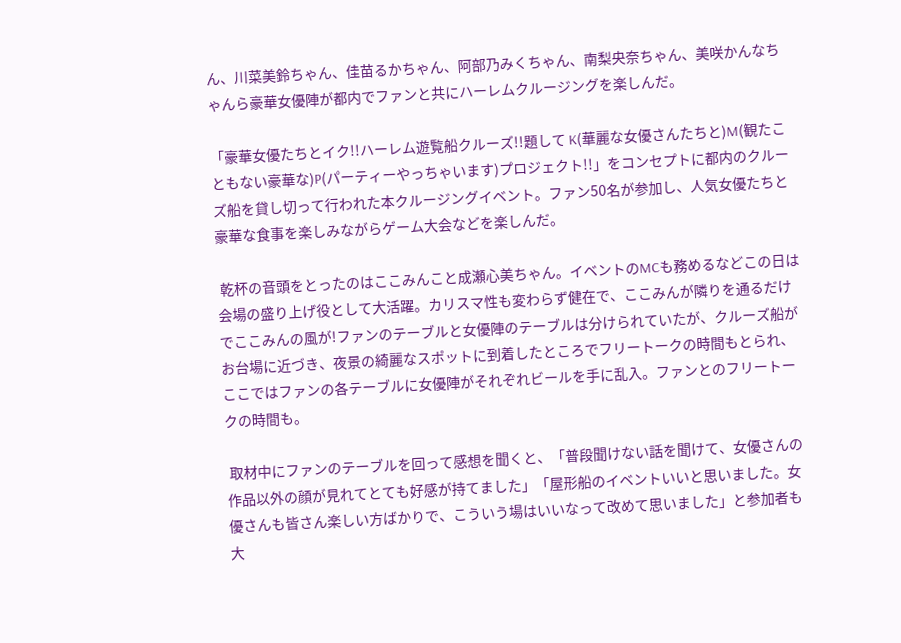ん、川菜美鈴ちゃん、佳苗るかちゃん、阿部乃みくちゃん、南梨央奈ちゃん、美咲かんなちゃんら豪華女優陣が都内でファンと共にハーレムクルージングを楽しんだ。

「豪華女優たちとイク!!ハーレム遊覧船クルーズ!!題して K(華麗な女優さんたちと)M(観たこともない豪華な)P(パーティーやっちゃいます)プロジェクト!!」をコンセプトに都内のクルーズ船を貸し切って行われた本クルージングイベント。ファン50名が参加し、人気女優たちと豪華な食事を楽しみながらゲーム大会などを楽しんだ。

 乾杯の音頭をとったのはここみんこと成瀬心美ちゃん。イベントのMCも務めるなどこの日は会場の盛り上げ役として大活躍。カリスマ性も変わらず健在で、ここみんが隣りを通るだけでここみんの風が!ファンのテーブルと女優陣のテーブルは分けられていたが、クルーズ船がお台場に近づき、夜景の綺麗なスポットに到着したところでフリートークの時間もとられ、ここではファンの各テーブルに女優陣がそれぞれビールを手に乱入。ファンとのフリートークの時間も。

 取材中にファンのテーブルを回って感想を聞くと、「普段聞けない話を聞けて、女優さんの作品以外の顔が見れてとても好感が持てました」「屋形船のイベントいいと思いました。女優さんも皆さん楽しい方ばかりで、こういう場はいいなって改めて思いました」と参加者も大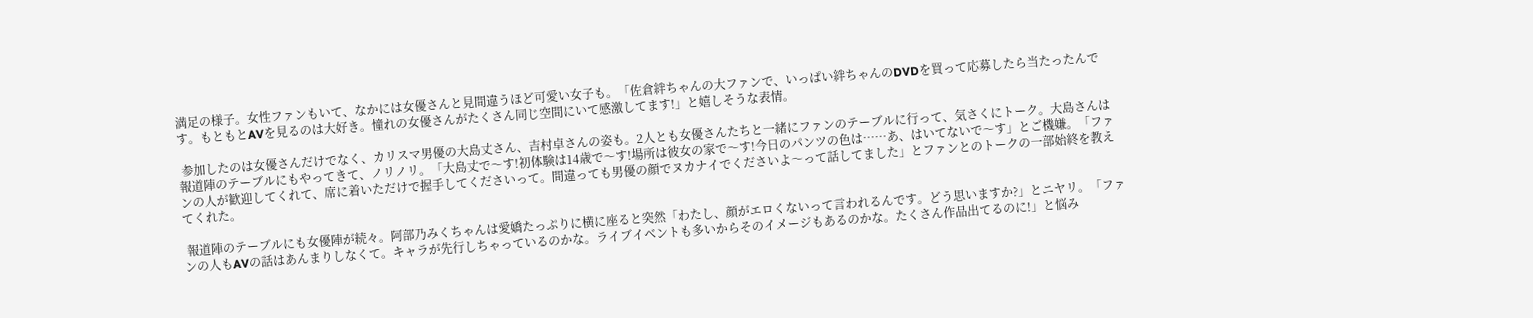満足の様子。女性ファンもいて、なかには女優さんと見間違うほど可愛い女子も。「佐倉絆ちゃんの大ファンで、いっぱい絆ちゃんのDVDを買って応募したら当たったんです。もともとAVを見るのは大好き。憧れの女優さんがたくさん同じ空間にいて感激してます!」と嬉しそうな表情。

 参加したのは女優さんだけでなく、カリスマ男優の大島丈さん、吉村卓さんの姿も。2人とも女優さんたちと一緒にファンのテーブルに行って、気さくにトーク。大島さんは報道陣のテーブルにもやってきて、ノリノリ。「大島丈で〜す!初体験は14歳で〜す!場所は彼女の家で〜す!今日のパンツの色は……あ、はいてないで〜す」とご機嫌。「ファンの人が歓迎してくれて、席に着いただけで握手してくださいって。間違っても男優の顔でヌカナイでくださいよ〜って話してました」とファンとのトークの一部始終を教えてくれた。

 報道陣のテーブルにも女優陣が続々。阿部乃みくちゃんは愛嬌たっぷりに横に座ると突然「わたし、顔がエロくないって言われるんです。どう思いますか?」とニヤリ。「ファンの人もAVの話はあんまりしなくて。キャラが先行しちゃっているのかな。ライブイベントも多いからそのイメージもあるのかな。たくさん作品出てるのに!」と悩み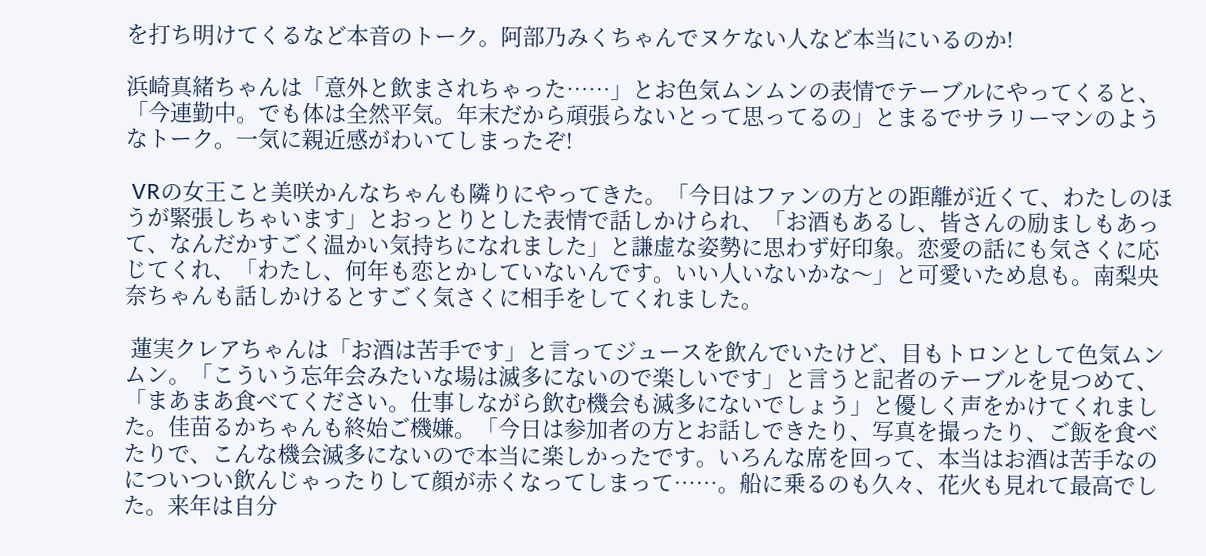を打ち明けてくるなど本音のトーク。阿部乃みくちゃんでヌケない人など本当にいるのか!

浜崎真緒ちゃんは「意外と飲まされちゃった……」とお色気ムンムンの表情でテーブルにやってくると、「今連勤中。でも体は全然平気。年末だから頑張らないとって思ってるの」とまるでサラリーマンのようなトーク。一気に親近感がわいてしまったぞ!

 VRの女王こと美咲かんなちゃんも隣りにやってきた。「今日はファンの方との距離が近くて、わたしのほうが緊張しちゃいます」とおっとりとした表情で話しかけられ、「お酒もあるし、皆さんの励ましもあって、なんだかすごく温かい気持ちになれました」と謙虚な姿勢に思わず好印象。恋愛の話にも気さくに応じてくれ、「わたし、何年も恋とかしていないんです。いい人いないかな〜」と可愛いため息も。南梨央奈ちゃんも話しかけるとすごく気さくに相手をしてくれました。

 蓮実クレアちゃんは「お酒は苦手です」と言ってジュースを飲んでいたけど、目もトロンとして色気ムンムン。「こういう忘年会みたいな場は滅多にないので楽しいです」と言うと記者のテーブルを見つめて、「まあまあ食べてください。仕事しながら飲む機会も滅多にないでしょう」と優しく声をかけてくれました。佳苗るかちゃんも終始ご機嫌。「今日は参加者の方とお話しできたり、写真を撮ったり、ご飯を食べたりで、こんな機会滅多にないので本当に楽しかったです。いろんな席を回って、本当はお酒は苦手なのについつい飲んじゃったりして顔が赤くなってしまって……。船に乗るのも久々、花火も見れて最高でした。来年は自分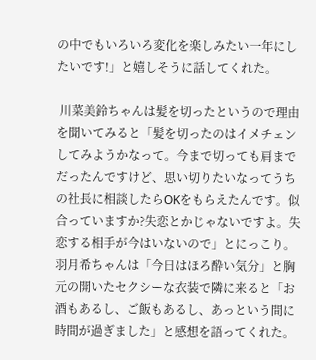の中でもいろいろ変化を楽しみたい一年にしたいです!」と嬉しそうに話してくれた。

 川菜美鈴ちゃんは髪を切ったというので理由を聞いてみると「髪を切ったのはイメチェンしてみようかなって。今まで切っても肩までだったんですけど、思い切りたいなってうちの社長に相談したらOKをもらえたんです。似合っていますか?失恋とかじゃないですよ。失恋する相手が今はいないので」とにっこり。羽月希ちゃんは「今日はほろ酔い気分」と胸元の開いたセクシーな衣装で隣に来ると「お酒もあるし、ご飯もあるし、あっという間に時間が過ぎました」と感想を語ってくれた。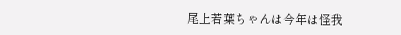尾上若葉ちゃんは今年は怪我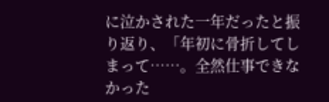に泣かされた一年だったと振り返り、「年初に骨折してしまって……。全然仕事できなかった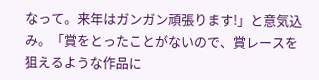なって。来年はガンガン頑張ります!」と意気込み。「賞をとったことがないので、賞レースを狙えるような作品に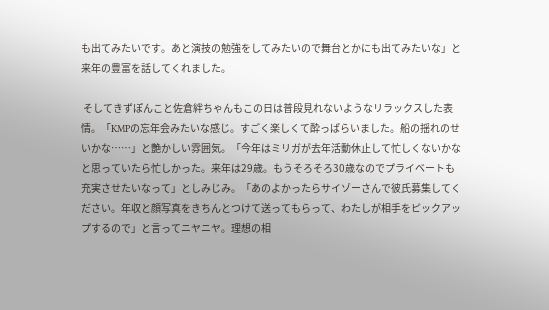も出てみたいです。あと演技の勉強をしてみたいので舞台とかにも出てみたいな」と来年の豊富を話してくれました。

 そしてきずぽんこと佐倉絆ちゃんもこの日は普段見れないようなリラックスした表情。「KMPの忘年会みたいな感じ。すごく楽しくて酔っぱらいました。船の揺れのせいかな……」と艶かしい雰囲気。「今年はミリガが去年活動休止して忙しくないかなと思っていたら忙しかった。来年は29歳。もうそろそろ30歳なのでプライベートも充実させたいなって」としみじみ。「あのよかったらサイゾーさんで彼氏募集してください。年収と顔写真をきちんとつけて送ってもらって、わたしが相手をピックアップするので」と言ってニヤニヤ。理想の相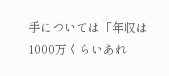手については「年収は1000万くらいあれ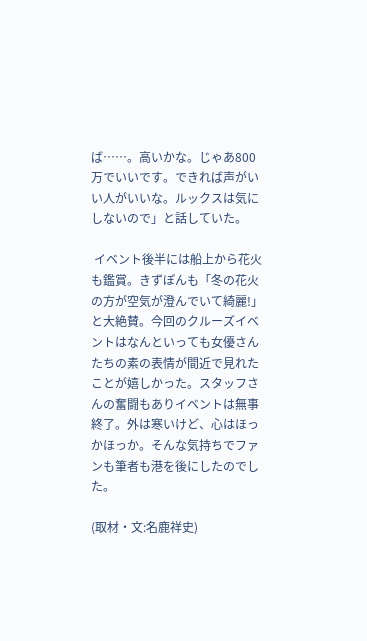ば……。高いかな。じゃあ800万でいいです。できれば声がいい人がいいな。ルックスは気にしないので」と話していた。

 イベント後半には船上から花火も鑑賞。きずぽんも「冬の花火の方が空気が澄んでいて綺麗!」と大絶賛。今回のクルーズイベントはなんといっても女優さんたちの素の表情が間近で見れたことが嬉しかった。スタッフさんの奮闘もありイベントは無事終了。外は寒いけど、心はほっかほっか。そんな気持ちでファンも筆者も港を後にしたのでした。

(取材・文:名鹿祥史)